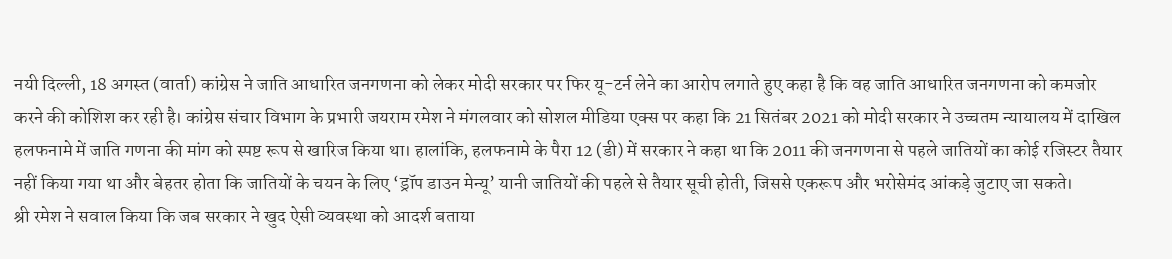नयी दिल्ली, 18 अगस्त (वार्ता) कांग्रेस ने जाति आधारित जनगणना को लेकर मोदी सरकार पर फिर यू-टर्न लेने का आरोप लगाते हुए कहा है कि वह जाति आधारित जनगणना को कमजोर करने की कोशिश कर रही है। कांग्रेस संचार विभाग के प्रभारी जयराम रमेश ने मंगलवार को सोशल मीडिया एक्स पर कहा कि 21 सितंबर 2021 को मोदी सरकार ने उच्चतम न्यायालय में दाखिल हलफनामे में जाति गणना की मांग को स्पष्ट रूप से खारिज किया था। हालांकि, हलफनामे के पैरा 12 (डी) में सरकार ने कहा था कि 2011 की जनगणना से पहले जातियों का कोई रजिस्टर तैयार नहीं किया गया था और बेहतर होता कि जातियों के चयन के लिए ‘ड्रॉप डाउन मेन्यू’ यानी जातियों की पहले से तैयार सूची होती, जिससे एकरूप और भरोसेमंद आंकड़े जुटाए जा सकते।
श्री रमेश ने सवाल किया कि जब सरकार ने खुद ऐसी व्यवस्था को आदर्श बताया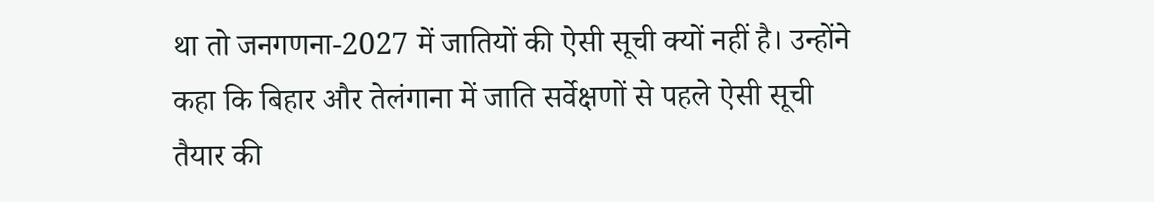था तो जनगणना-2027 में जातियों की ऐसी सूची क्यों नहीं है। उन्होंने कहा कि बिहार और तेलंगाना में जाति सर्वेक्षणों से पहले ऐसी सूची तैयार की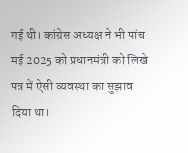गई थी। कांग्रेस अध्यक्ष ने भी पांच मई 2025 को प्रधानमंत्री को लिखे पत्र में ऐसी व्यवस्था का सुझाव दिया था।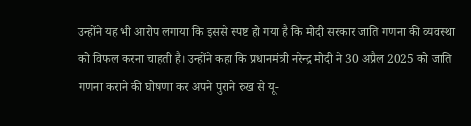उन्होंने यह भी आरोप लगाया कि इससे स्पष्ट हो गया है कि मोदी सरकार जाति गणना की व्यवस्था को विफल करना चाहती है। उन्होंने कहा कि प्रधानमंत्री नरेन्द्र मोदी ने 30 अप्रैल 2025 को जाति गणना कराने की घोषणा कर अपने पुराने रुख से यू-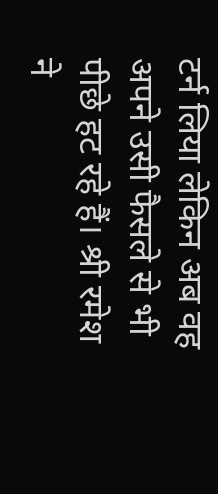टर्न लिया लेकिन अब वह अपने उसी फैसले से भी पीछे हट रहे हैं। श्री रमेश ने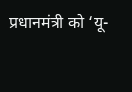प्रधानमंत्री को ‘यू-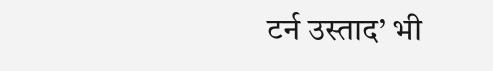टर्न उस्ताद’ भी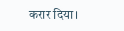करार दिया।